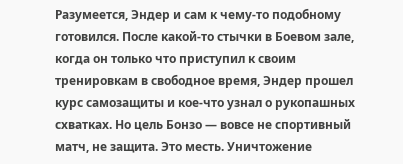Разумеется, Эндер и сам к чему-то подобному готовился. После какой-то стычки в Боевом зале, когда он только что приступил к своим тренировкам в свободное время, Эндер прошел курс самозащиты и кое-что узнал о рукопашных схватках. Но цель Бонзо — вовсе не спортивный матч, не защита. Это месть. Уничтожение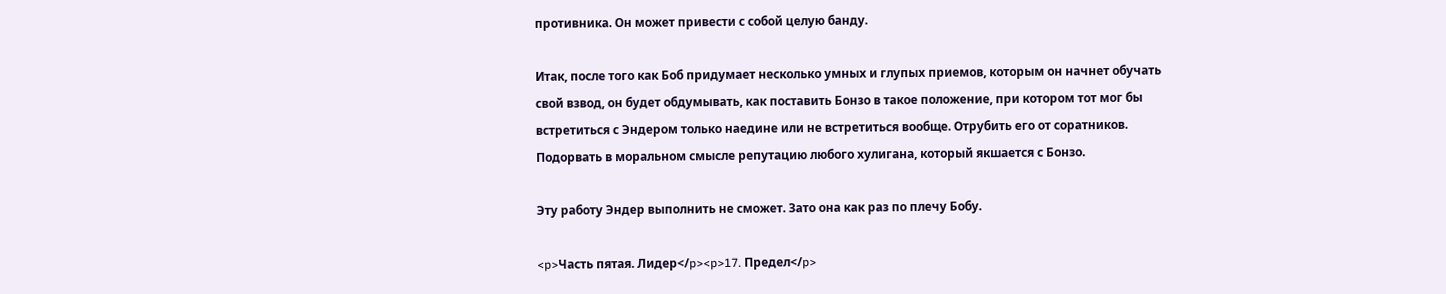противника. Он может привести с собой целую банду.

Итак, после того как Боб придумает несколько умных и глупых приемов, которым он начнет обучать свой взвод, он будет обдумывать, как поставить Бонзо в такое положение, при котором тот мог бы встретиться с Эндером только наедине или не встретиться вообще. Отрубить его от соратников. Подорвать в моральном смысле репутацию любого хулигана, который якшается с Бонзо.

Эту работу Эндер выполнить не сможет. Зато она как раз по плечу Бобу.

<p>Часть пятая. Лидер</p><p>17. Предел</p>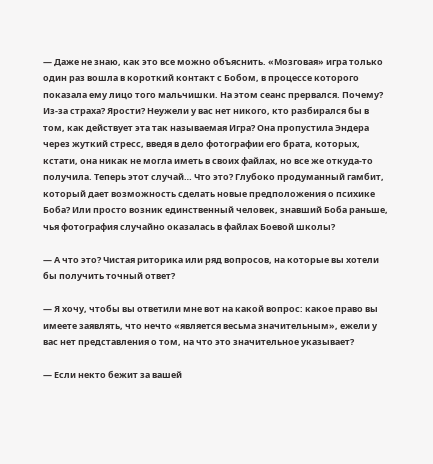— Даже не знаю, как это все можно объяснить. «Мозговая» игра только один раз вошла в короткий контакт с Бобом, в процессе которого показала ему лицо того мальчишки. На этом сеанс прервался. Почему? Из-за страха? Ярости? Неужели у вас нет никого, кто разбирался бы в том, как действует эта так называемая Игра? Она пропустила Эндера через жуткий стресс, введя в дело фотографии его брата, которых, кстати, она никак не могла иметь в своих файлах, но все же откуда-то получила. Теперь этот случай… Что это? Глубоко продуманный гамбит, который дает возможность сделать новые предположения о психике Боба? Или просто возник единственный человек, знавший Боба раньше, чья фотография случайно оказалась в файлах Боевой школы?

— А что это? Чистая риторика или ряд вопросов, на которые вы хотели бы получить точный ответ?

— Я хочу, чтобы вы ответили мне вот на какой вопрос: какое право вы имеете заявлять, что нечто «является весьма значительным», ежели у вас нет представления о том, на что это значительное указывает?

— Если некто бежит за вашей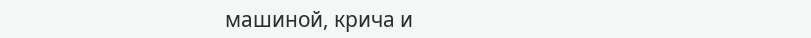машиной, крича и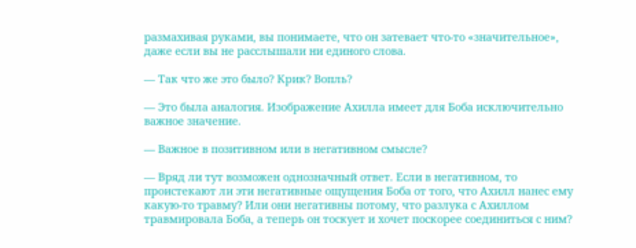размахивая руками, вы понимаете, что он затевает что-то «значительное», даже если вы не расслышали ни единого слова.

— Так что же это было? Крик? Вопль?

— Это была аналогия. Изображение Ахилла имеет для Боба исключительно важное значение.

— Важное в позитивном или в негативном смысле?

— Вряд ли тут возможен однозначный ответ. Если в негативном, то проистекают ли эти негативные ощущения Боба от того, что Ахилл нанес ему какую-то травму? Или они негативны потому, что разлука с Ахиллом травмировала Боба, а теперь он тоскует и хочет поскорее соединиться с ним?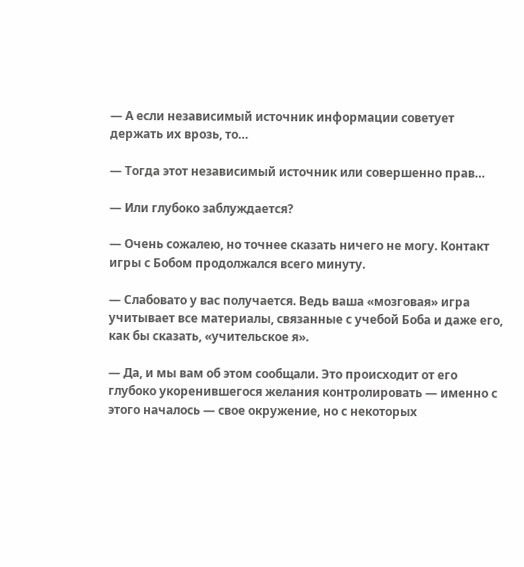— А если независимый источник информации советует держать их врозь, то…

— Тогда этот независимый источник или совершенно прав…

— Или глубоко заблуждается?

— Очень сожалею, но точнее сказать ничего не могу. Контакт игры с Бобом продолжался всего минуту.

— Слабовато у вас получается. Ведь ваша «мозговая» игра учитывает все материалы, связанные с учебой Боба и даже его, как бы сказать, «учительское я».

— Да, и мы вам об этом сообщали. Это происходит от его глубоко укоренившегося желания контролировать — именно с этого началось — свое окружение, но с некоторых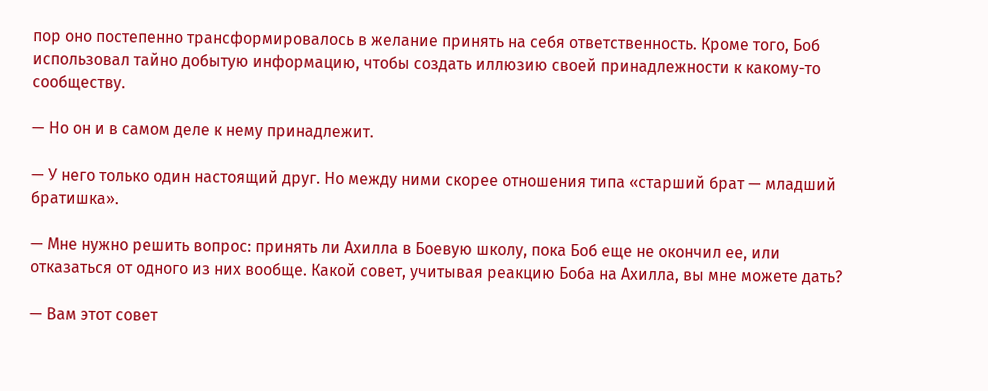пор оно постепенно трансформировалось в желание принять на себя ответственность. Кроме того, Боб использовал тайно добытую информацию, чтобы создать иллюзию своей принадлежности к какому-то сообществу.

— Но он и в самом деле к нему принадлежит.

— У него только один настоящий друг. Но между ними скорее отношения типа «старший брат — младший братишка».

— Мне нужно решить вопрос: принять ли Ахилла в Боевую школу, пока Боб еще не окончил ее, или отказаться от одного из них вообще. Какой совет, учитывая реакцию Боба на Ахилла, вы мне можете дать?

— Вам этот совет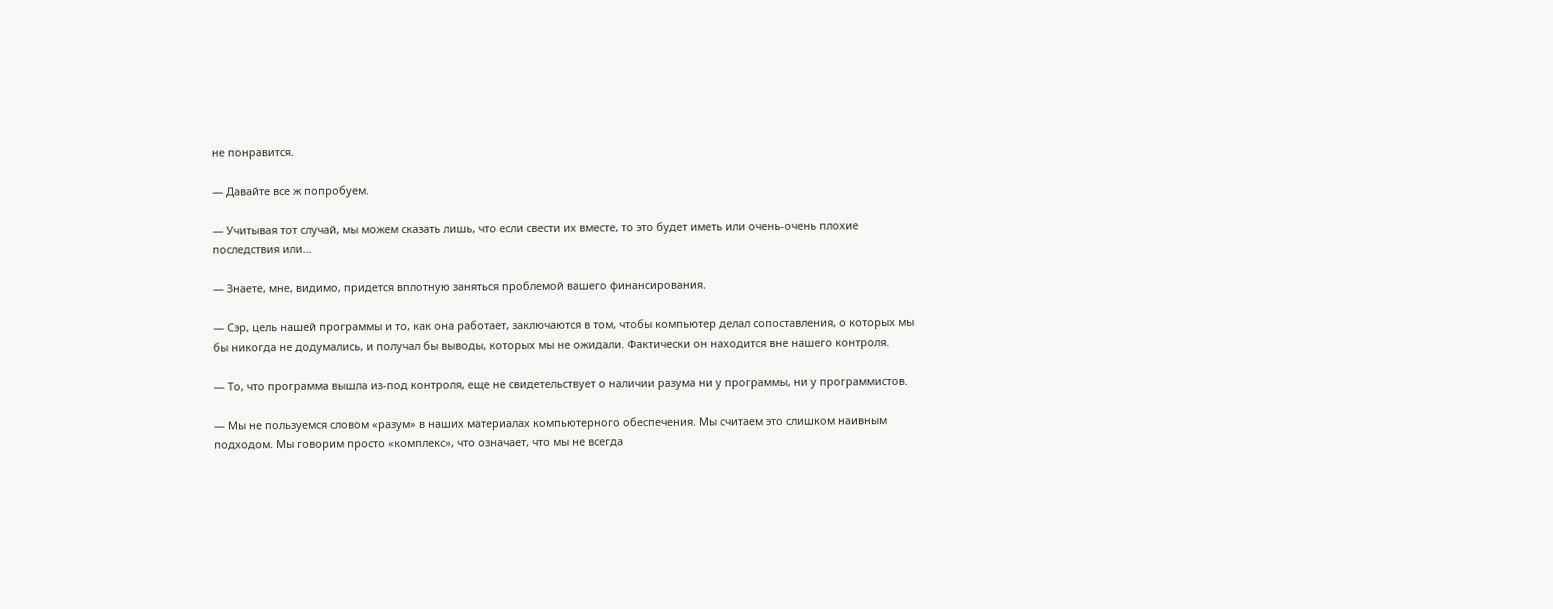не понравится.

— Давайте все ж попробуем.

— Учитывая тот случай, мы можем сказать лишь, что если свести их вместе, то это будет иметь или очень-очень плохие последствия или…

— Знаете, мне, видимо, придется вплотную заняться проблемой вашего финансирования.

— Сэр, цель нашей программы и то, как она работает, заключаются в том, чтобы компьютер делал сопоставления, о которых мы бы никогда не додумались, и получал бы выводы, которых мы не ожидали. Фактически он находится вне нашего контроля.

— То, что программа вышла из-под контроля, еще не свидетельствует о наличии разума ни у программы, ни у программистов.

— Мы не пользуемся словом «разум» в наших материалах компьютерного обеспечения. Мы считаем это слишком наивным подходом. Мы говорим просто «комплекс», что означает, что мы не всегда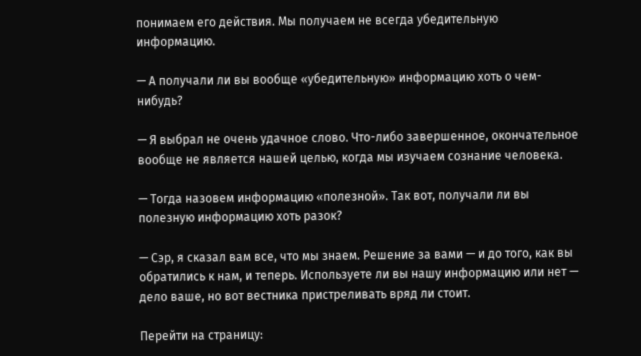понимаем его действия. Мы получаем не всегда убедительную информацию.

— А получали ли вы вообще «убедительную» информацию хоть о чем-нибудь?

— Я выбрал не очень удачное слово. Что-либо завершенное, окончательное вообще не является нашей целью, когда мы изучаем сознание человека.

— Тогда назовем информацию «полезной». Так вот, получали ли вы полезную информацию хоть разок?

— Сэр, я сказал вам все, что мы знаем. Решение за вами — и до того, как вы обратились к нам, и теперь. Используете ли вы нашу информацию или нет — дело ваше, но вот вестника пристреливать вряд ли стоит.

Перейти на страницу: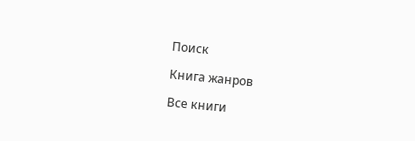Поиск

Книга жанров

Все книги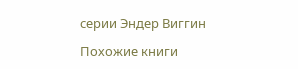серии Эндер Виггин

Похожие книги